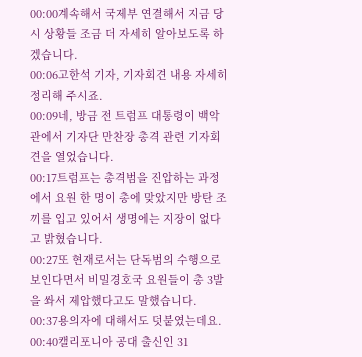00:00계속해서 국제부 연결해서 지금 당시 상황들 조금 더 자세히 알아보도록 하겠습니다.
00:06고한석 기자, 기자회견 내용 자세히 정리해 주시죠.
00:09네, 방금 전 트럼프 대통령이 백악관에서 기자단 만찬장 총격 관련 기자회견을 열었습니다.
00:17트럼프는 총격범을 진압하는 과정에서 요원 한 명이 총에 맞았지만 방탄 조끼를 입고 있어서 생명에는 지장이 없다고 밝혔습니다.
00:27또 현재로서는 단독범의 수행으로 보인다면서 비밀경호국 요원들이 총 3발을 쏴서 제압했다고도 말했습니다.
00:37용의자에 대해서도 덧붙였는데요.
00:40캘리포니아 공대 출신인 31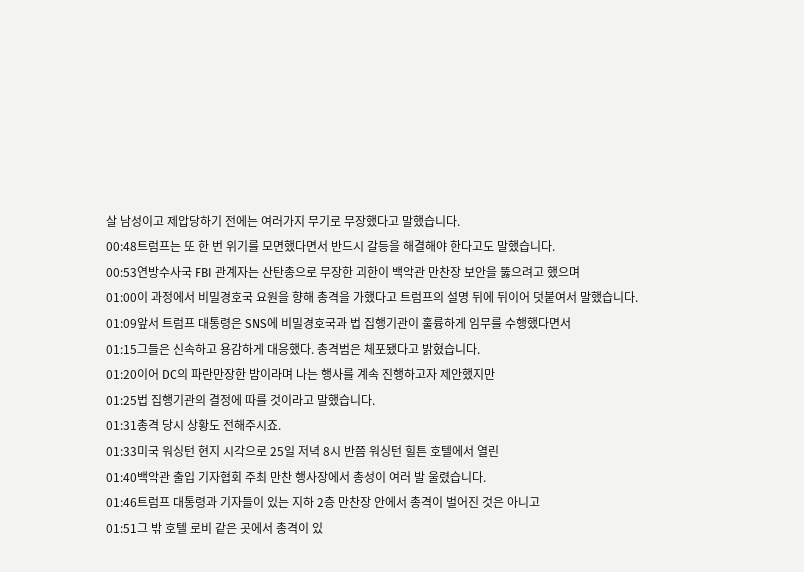살 남성이고 제압당하기 전에는 여러가지 무기로 무장했다고 말했습니다.
00:48트럼프는 또 한 번 위기를 모면했다면서 반드시 갈등을 해결해야 한다고도 말했습니다.
00:53연방수사국 FBI 관계자는 산탄총으로 무장한 괴한이 백악관 만찬장 보안을 뚫으려고 했으며
01:00이 과정에서 비밀경호국 요원을 향해 총격을 가했다고 트럼프의 설명 뒤에 뒤이어 덧붙여서 말했습니다.
01:09앞서 트럼프 대통령은 SNS에 비밀경호국과 법 집행기관이 훌륭하게 임무를 수행했다면서
01:15그들은 신속하고 용감하게 대응했다. 총격범은 체포됐다고 밝혔습니다.
01:20이어 DC의 파란만장한 밤이라며 나는 행사를 계속 진행하고자 제안했지만
01:25법 집행기관의 결정에 따를 것이라고 말했습니다.
01:31총격 당시 상황도 전해주시죠.
01:33미국 워싱턴 현지 시각으로 25일 저녁 8시 반쯤 워싱턴 힐튼 호텔에서 열린
01:40백악관 출입 기자협회 주최 만찬 행사장에서 총성이 여러 발 울렸습니다.
01:46트럼프 대통령과 기자들이 있는 지하 2층 만찬장 안에서 총격이 벌어진 것은 아니고
01:51그 밖 호텔 로비 같은 곳에서 총격이 있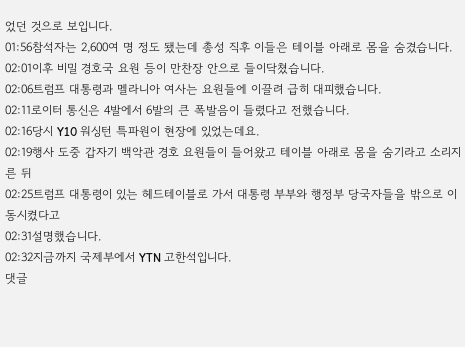었던 것으로 보입니다.
01:56참석자는 2,600여 명 정도 됐는데 총성 직후 이들은 테이블 아래로 몸을 숨겼습니다.
02:01이후 비밀 경호국 요원 등이 만찬장 안으로 들이닥쳤습니다.
02:06트럼프 대통령과 멜라니아 여사는 요원들에 이끌려 급히 대피했습니다.
02:11로이터 통신은 4발에서 6발의 큰 폭발음이 들렸다고 전했습니다.
02:16당시 Y10 워싱턴 특파원이 현장에 있었는데요.
02:19행사 도중 갑자기 백악관 경호 요원들이 들어왔고 테이블 아래로 몸을 숨기라고 소리지른 뒤
02:25트럼프 대통령이 있는 헤드테이블로 가서 대통령 부부와 행정부 당국자들을 밖으로 이동시켰다고
02:31설명했습니다.
02:32지금까지 국제부에서 YTN 고한석입니다.
댓글